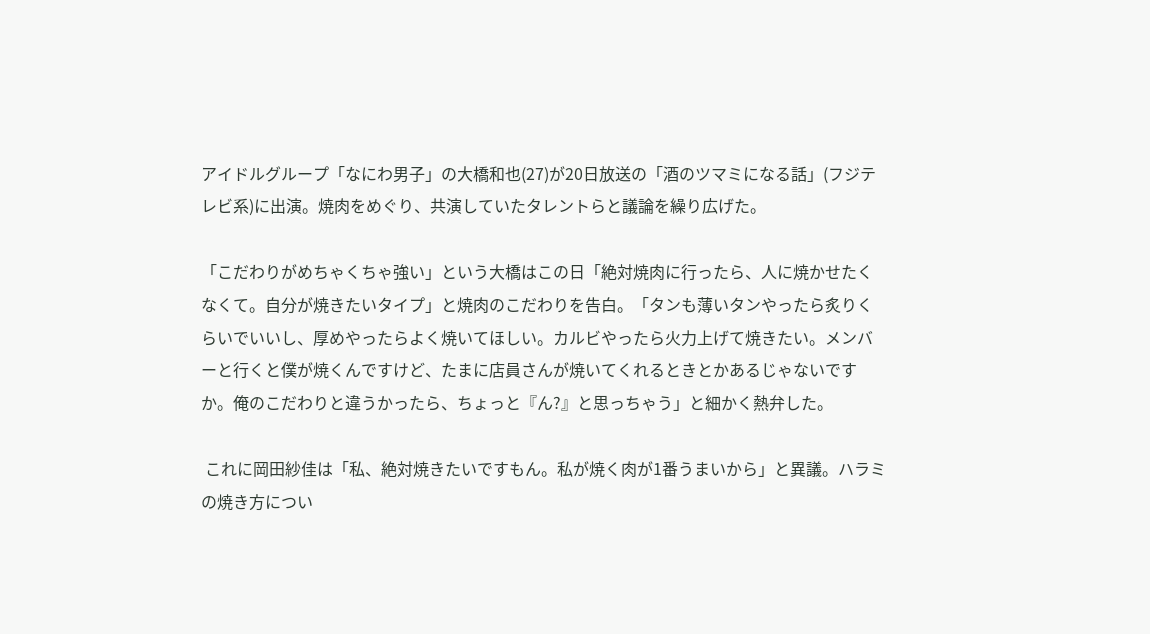アイドルグループ「なにわ男子」の大橋和也(27)が20日放送の「酒のツマミになる話」(フジテレビ系)に出演。焼肉をめぐり、共演していたタレントらと議論を繰り広げた。

「こだわりがめちゃくちゃ強い」という大橋はこの日「絶対焼肉に行ったら、人に焼かせたくなくて。自分が焼きたいタイプ」と焼肉のこだわりを告白。「タンも薄いタンやったら炙りくらいでいいし、厚めやったらよく焼いてほしい。カルビやったら火力上げて焼きたい。メンバーと行くと僕が焼くんですけど、たまに店員さんが焼いてくれるときとかあるじゃないですか。俺のこだわりと違うかったら、ちょっと『ん?』と思っちゃう」と細かく熱弁した。

 これに岡田紗佳は「私、絶対焼きたいですもん。私が焼く肉が1番うまいから」と異議。ハラミの焼き方につい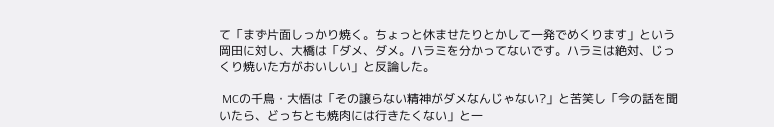て「まず片面しっかり焼く。ちょっと休ませたりとかして一発でめくります」という岡田に対し、大橋は「ダメ、ダメ。ハラミを分かってないです。ハラミは絶対、じっくり焼いた方がおいしい」と反論した。

 MCの千鳥・大悟は「その譲らない精神がダメなんじゃない?」と苦笑し「今の話を聞いたら、どっちとも焼肉には行きたくない」と一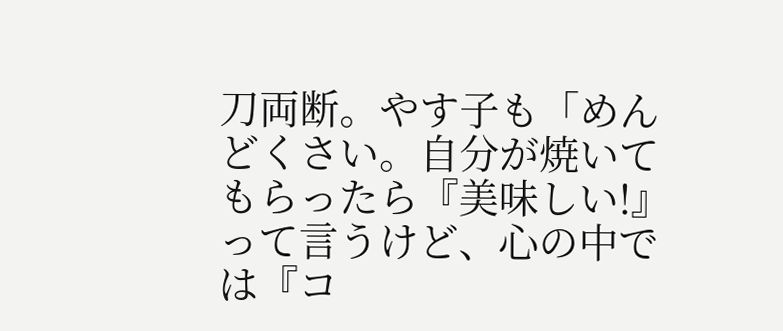刀両断。やす子も「めんどくさい。自分が焼いてもらったら『美味しい!』って言うけど、心の中では『コ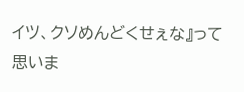イツ、クソめんどくせぇな』って思いま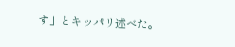す」とキッパリ述べた。